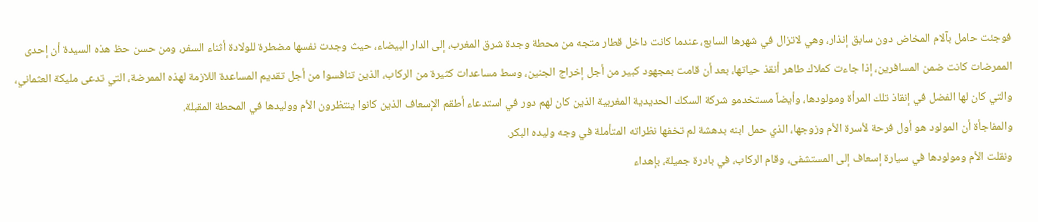فوجئت حامل بآلام المخاض دون سابق إنذار، وهي لاتزال في شهرها السابع، عندما كانت داخل قطار متجه من محطة وجدة شرق المغرب، إلى الدار البيضاء، حيث وجدت نفسها مضطرة للولادة أثناء السفر، ومن حسن حظ هذه السيدة أن إحدى الممرضات كانت ضمن المسافرين، إذا جاءت كملاك طاهر أنقذ حياتها، بعد أن قامت بمجهود كبير من أجل إخراج الجنين، وسط مساعدات كثيرة من الركاب، الذين تنافسوا من أجل تقديم المساعدة اللازمة لهذه الممرضة، التي تدعى مليكة العثماني، والتي كان لها الفضل في إنقاذ تلك المرأة ومولودها، وأيضاً مستخدمو شركة السكك الحديدية المغربية الذين كان لهم دور في استدعاء أطقم الإسعاف الذين كانوا ينتظرون الأم ووليدها في المحطة المقبلة.
والمفاجأة أن المولود هو أول فرحة لأسرة الأم وزوجها، الذي حمل ابنه بدهشة لم تخفها نظراته المتأملة في وجه وليده البكر.
ونقلت الأم ومولودها في سيارة إسعاف إلى المستشفى، وقام الركاب، في بادرة جميلة، بإهداء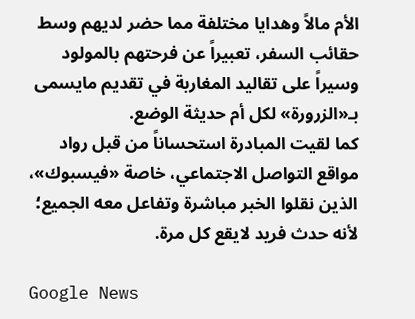الأم مالاً وهدايا مختلفة مما حضر لديهم وسط حقائب السفر، تعبيراً عن فرحتهم بالمولود وسيراً على تقاليد المغاربة في تقديم مايسمى بـ«الزرورة» لكل أم حديثة الوضع.
كما لقيت المبادرة استحساناً من قبل رواد مواقع التواصل الاجتماعي، خاصة «فيسبوك»، الذين نقلوا الخبر مباشرة وتفاعل معه الجميع؛ لأنه حدث فريد لايقع كل مرة.

Google News